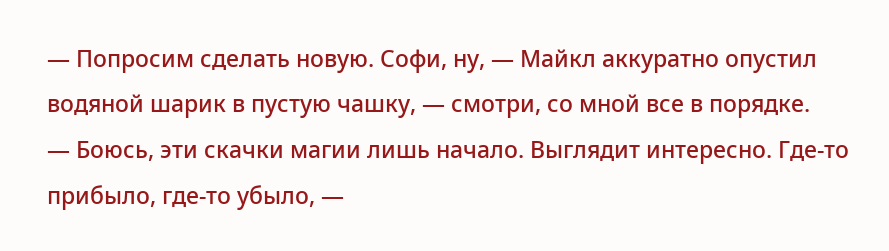— Попросим сделать новую. Софи, ну, — Майкл аккуратно опустил водяной шарик в пустую чашку, — смотри, со мной все в порядке.
— Боюсь, эти скачки магии лишь начало. Выглядит интересно. Где-то прибыло, где-то убыло, —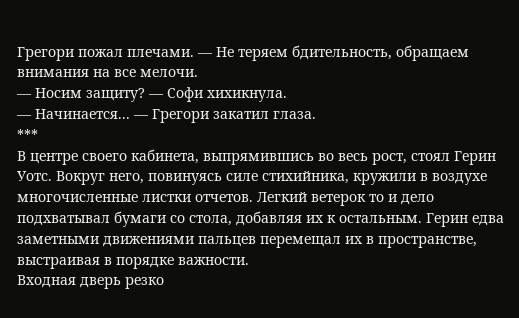Грегори пожал плечами. — Не теряем бдительность, обращаем внимания на все мелочи.
— Носим защиту? — Софи хихикнула.
— Начинается... — Грегори закатил глаза.
***
В центре своего кабинета, выпрямившись во весь рост, стоял Герин Уотс. Вокруг него, повинуясь силе стихийника, кружили в воздухе многочисленные листки отчетов. Легкий ветерок то и дело подхватывал бумаги со стола, добавляя их к остальным. Герин едва заметными движениями пальцев перемещал их в пространстве, выстраивая в порядке важности.
Входная дверь резко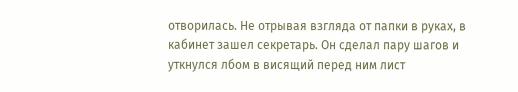отворилась. Не отрывая взгляда от папки в руках, в кабинет зашел секретарь. Он сделал пару шагов и уткнулся лбом в висящий перед ним лист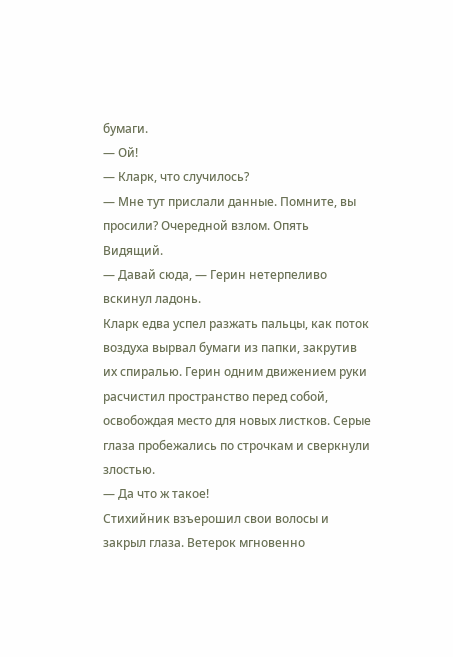бумаги.
— Ой!
— Кларк, что случилось?
— Мне тут прислали данные. Помните, вы просили? Очередной взлом. Опять Видящий.
— Давай сюда, — Герин нетерпеливо вскинул ладонь.
Кларк едва успел разжать пальцы, как поток воздуха вырвал бумаги из папки, закрутив их спиралью. Герин одним движением руки расчистил пространство перед собой, освобождая место для новых листков. Серые глаза пробежались по строчкам и сверкнули злостью.
— Да что ж такое!
Стихийник взъерошил свои волосы и закрыл глаза. Ветерок мгновенно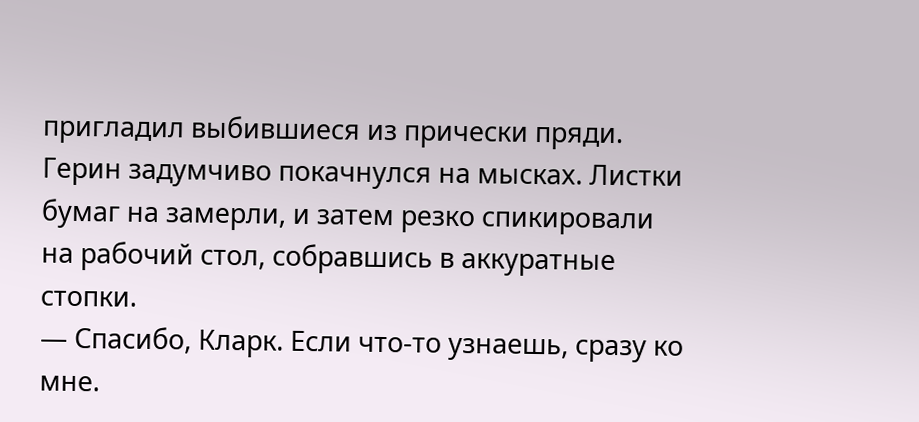пригладил выбившиеся из прически пряди. Герин задумчиво покачнулся на мысках. Листки бумаг на замерли, и затем резко спикировали на рабочий стол, собравшись в аккуратные стопки.
— Спасибо, Кларк. Если что-то узнаешь, сразу ко мне.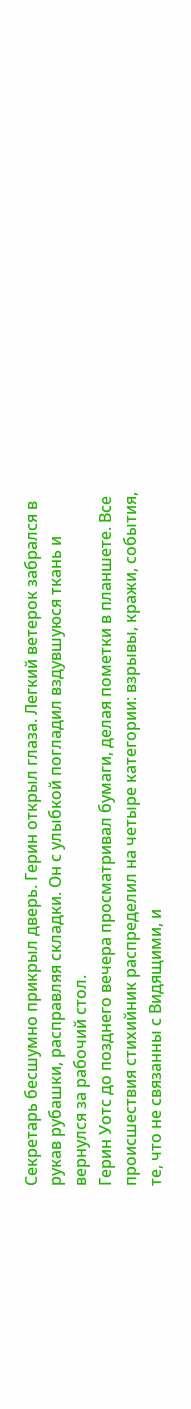Секретарь бесшумно прикрыл дверь. Герин открыл глаза. Легкий ветерок забрался в рукав рубашки, расправляя складки. Он с улыбкой погладил вздувшуюся ткань и вернулся за рабочий стол.
Герин Уотс до позднего вечера просматривал бумаги, делая пометки в планшете. Все происшествия стихийник распределил на четыре категории: взрывы, кражи, события, те, что не связанны с Видящими, и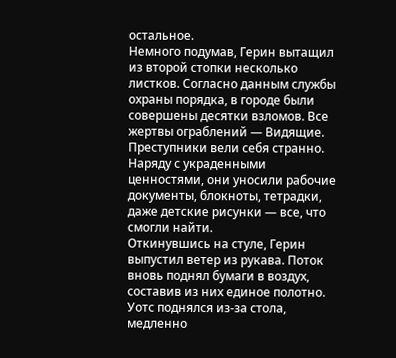остальное.
Немного подумав, Герин вытащил из второй стопки несколько листков. Согласно данным службы охраны порядка, в городе были совершены десятки взломов. Все жертвы ограблений — Видящие. Преступники вели себя странно. Наряду с украденными ценностями, они уносили рабочие документы, блокноты, тетрадки, даже детские рисунки — все, что смогли найти.
Откинувшись на стуле, Герин выпустил ветер из рукава. Поток вновь поднял бумаги в воздух, составив из них единое полотно. Уотс поднялся из-за стола, медленно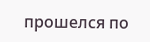прошелся по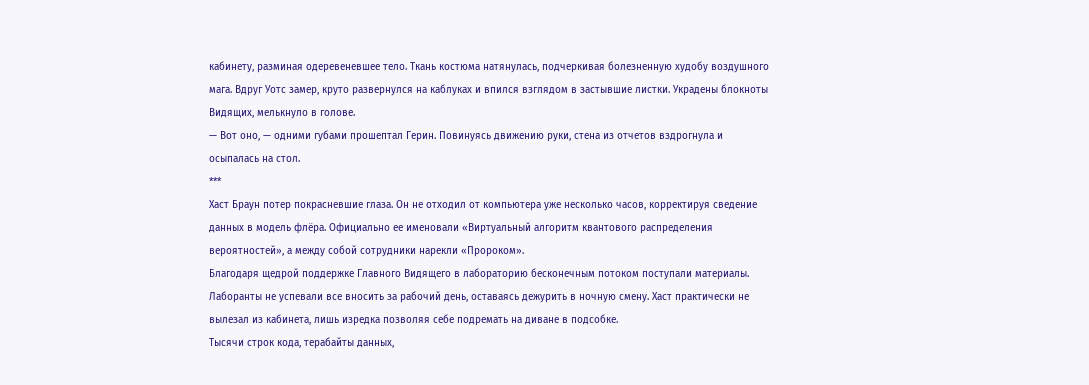кабинету, разминая одеревеневшее тело. Ткань костюма натянулась, подчеркивая болезненную худобу воздушного мага. Вдруг Уотс замер, круто развернулся на каблуках и впился взглядом в застывшие листки. Украдены блокноты Видящих, мелькнуло в голове.
— Вот оно, — одними губами прошептал Герин. Повинуясь движению руки, стена из отчетов вздрогнула и осыпалась на стол.
***
Хаст Браун потер покрасневшие глаза. Он не отходил от компьютера уже несколько часов, корректируя сведение данных в модель флёра. Официально ее именовали «Виртуальный алгоритм квантового распределения вероятностей», а между собой сотрудники нарекли «Пророком».
Благодаря щедрой поддержке Главного Видящего в лабораторию бесконечным потоком поступали материалы. Лаборанты не успевали все вносить за рабочий день, оставаясь дежурить в ночную смену. Хаст практически не вылезал из кабинета, лишь изредка позволяя себе подремать на диване в подсобке.
Тысячи строк кода, терабайты данных,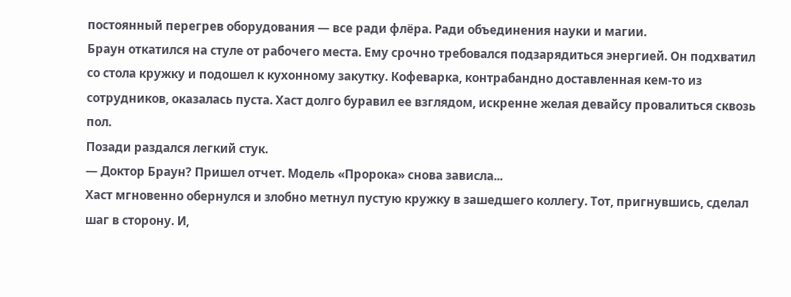постоянный перегрев оборудования — все ради флёра. Ради объединения науки и магии.
Браун откатился на стуле от рабочего места. Ему срочно требовался подзарядиться энергией. Он подхватил со стола кружку и подошел к кухонному закутку. Кофеварка, контрабандно доставленная кем-то из сотрудников, оказалась пуста. Хаст долго буравил ее взглядом, искренне желая девайсу провалиться сквозь пол.
Позади раздался легкий стук.
— Доктор Браун? Пришел отчет. Модель «Пророка» снова зависла...
Хаст мгновенно обернулся и злобно метнул пустую кружку в зашедшего коллегу. Тот, пригнувшись, сделал шаг в сторону. И,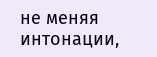не меняя интонации,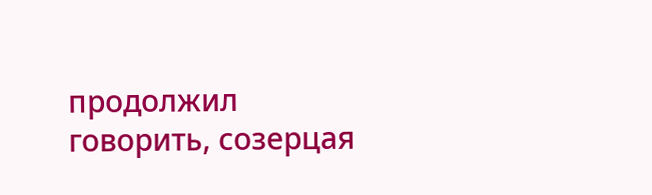продолжил говорить, созерцая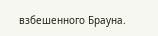взбешенного Брауна.